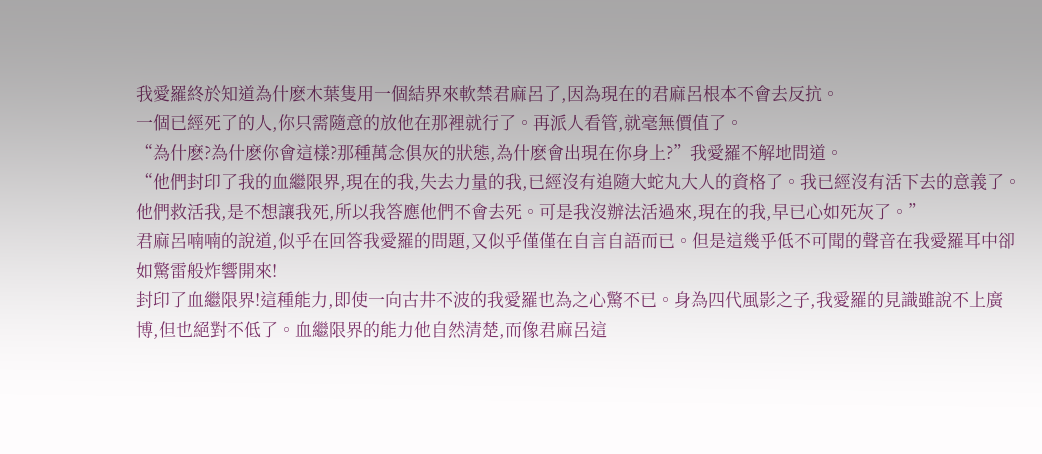我愛羅終於知道為什麽木葉隻用一個結界來軟禁君麻呂了,因為現在的君麻呂根本不會去反抗。
一個已經死了的人,你只需隨意的放他在那裡就行了。再派人看管,就毫無價值了。
“為什麽?為什麽你會這樣?那種萬念俱灰的狀態,為什麽會出現在你身上?”我愛羅不解地問道。
“他們封印了我的血繼限界,現在的我,失去力量的我,已經沒有追隨大蛇丸大人的資格了。我已經沒有活下去的意義了。他們救活我,是不想讓我死,所以我答應他們不會去死。可是我沒辦法活過來,現在的我,早已心如死灰了。”
君麻呂喃喃的說道,似乎在回答我愛羅的問題,又似乎僅僅在自言自語而已。但是這幾乎低不可聞的聲音在我愛羅耳中卻如驚雷般炸響開來!
封印了血繼限界!這種能力,即使一向古井不波的我愛羅也為之心驚不已。身為四代風影之子,我愛羅的見識雖說不上廣博,但也絕對不低了。血繼限界的能力他自然清楚,而像君麻呂這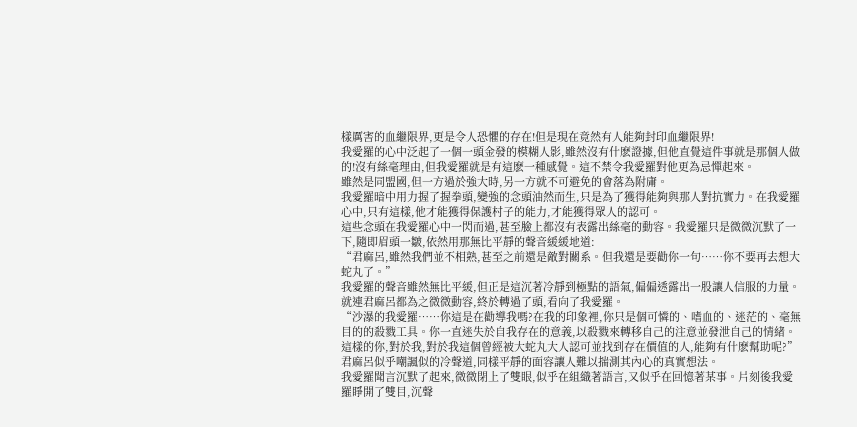樣厲害的血繼限界,更是令人恐懼的存在!但是現在竟然有人能夠封印血繼限界!
我愛羅的心中泛起了一個一頭金發的模糊人影,雖然沒有什麽證據,但他直覺這件事就是那個人做的!沒有絲毫理由,但我愛羅就是有這麽一種感覺。這不禁令我愛羅對他更為忌憚起來。
雖然是同盟國,但一方過於強大時,另一方就不可避免的會落為附庸。
我愛羅暗中用力握了握拳頭,變強的念頭油然而生,只是為了獲得能夠與那人對抗實力。在我愛羅心中,只有這樣,他才能獲得保護村子的能力,才能獲得眾人的認可。
這些念頭在我愛羅心中一閃而過,甚至臉上都沒有表露出絲毫的動容。我愛羅只是微微沉默了一下,隨即眉頭一皺,依然用那無比平靜的聲音緩緩地道:
“君麻呂,雖然我們並不相熟,甚至之前還是敵對關系。但我還是要勸你一句……你不要再去想大蛇丸了。”
我愛羅的聲音雖然無比平緩,但正是這沉著冷靜到極點的語氣,偏偏透露出一股讓人信服的力量。就連君麻呂都為之微微動容,終於轉過了頭,看向了我愛羅。
“沙瀑的我愛羅……你這是在勸導我嗎?在我的印象裡,你只是個可憐的、嗜血的、迷茫的、毫無目的的殺戮工具。你一直迷失於自我存在的意義,以殺戮來轉移自己的注意並發泄自己的情緒。這樣的你,對於我,對於我這個曾經被大蛇丸大人認可並找到存在價值的人,能夠有什麽幫助呢?”
君麻呂似乎嘲諷似的冷聲道,同樣平靜的面容讓人難以揣測其內心的真實想法。
我愛羅聞言沉默了起來,微微閉上了雙眼,似乎在組織著語言,又似乎在回憶著某事。片刻後我愛羅睜開了雙目,沉聲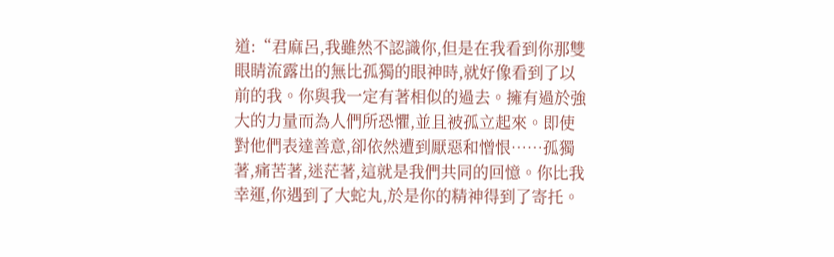道:“君麻呂,我雖然不認識你,但是在我看到你那雙眼睛流露出的無比孤獨的眼神時,就好像看到了以前的我。你與我一定有著相似的過去。擁有過於強大的力量而為人們所恐懼,並且被孤立起來。即使對他們表達善意,卻依然遭到厭惡和憎恨……孤獨著,痛苦著,迷茫著,這就是我們共同的回憶。你比我幸運,你遇到了大蛇丸,於是你的精神得到了寄托。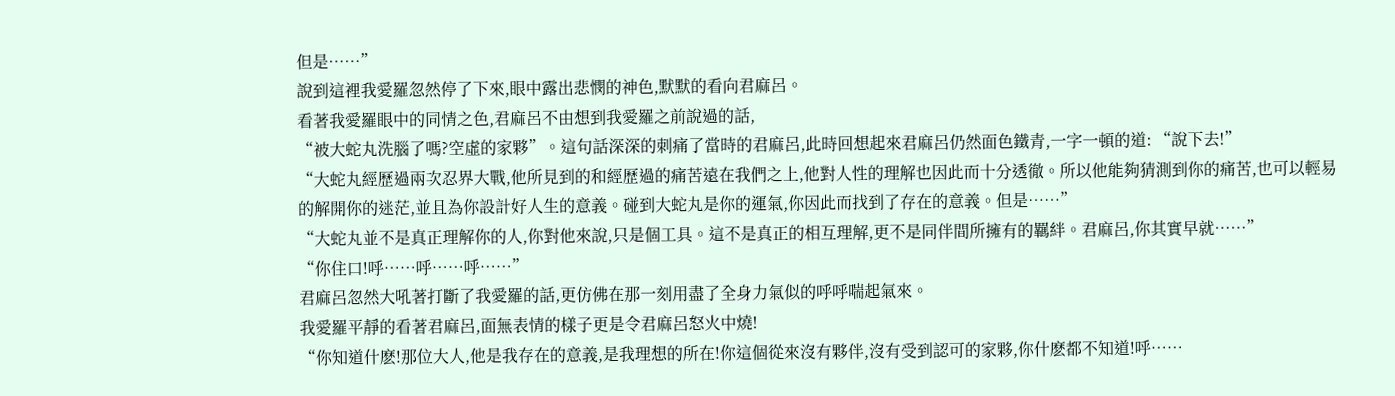但是……”
說到這裡我愛羅忽然停了下來,眼中露出悲憫的神色,默默的看向君麻呂。
看著我愛羅眼中的同情之色,君麻呂不由想到我愛羅之前說過的話,
“被大蛇丸洗腦了嗎?空虛的家夥”。這句話深深的刺痛了當時的君麻呂,此時回想起來君麻呂仍然面色鐵青,一字一頓的道: “說下去!”
“大蛇丸經歷過兩次忍界大戰,他所見到的和經歷過的痛苦遠在我們之上,他對人性的理解也因此而十分透徹。所以他能夠猜測到你的痛苦,也可以輕易的解開你的迷茫,並且為你設計好人生的意義。碰到大蛇丸是你的運氣,你因此而找到了存在的意義。但是……”
“大蛇丸並不是真正理解你的人,你對他來說,只是個工具。這不是真正的相互理解,更不是同伴間所擁有的羈絆。君麻呂,你其實早就……”
“你住口!呼……呼……呼……”
君麻呂忽然大吼著打斷了我愛羅的話,更仿佛在那一刻用盡了全身力氣似的呼呼喘起氣來。
我愛羅平靜的看著君麻呂,面無表情的樣子更是令君麻呂怒火中燒!
“你知道什麽!那位大人,他是我存在的意義,是我理想的所在!你這個從來沒有夥伴,沒有受到認可的家夥,你什麽都不知道!呼……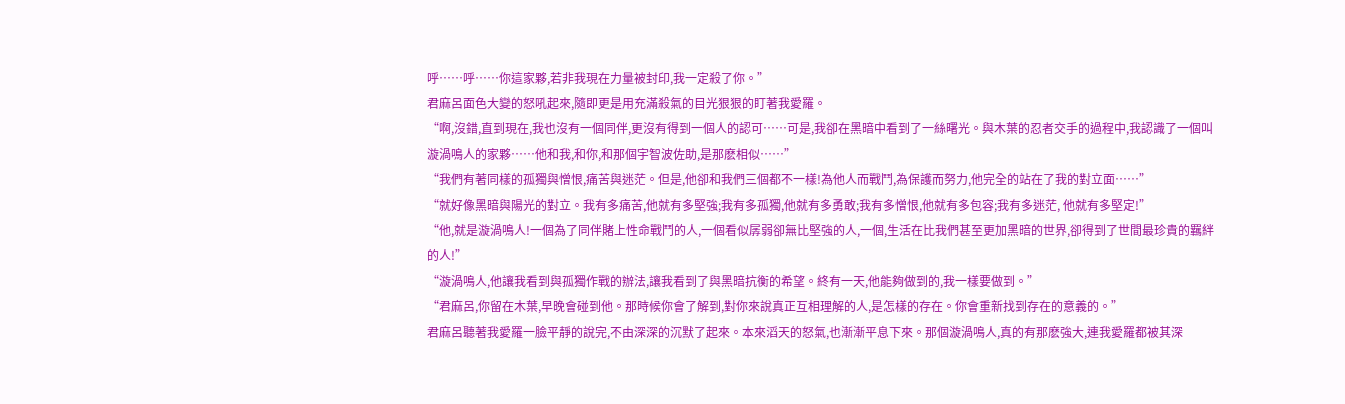呼……呼……你這家夥,若非我現在力量被封印,我一定殺了你。”
君麻呂面色大變的怒吼起來,隨即更是用充滿殺氣的目光狠狠的盯著我愛羅。
“啊,沒錯,直到現在,我也沒有一個同伴,更沒有得到一個人的認可……可是,我卻在黑暗中看到了一絲曙光。與木葉的忍者交手的過程中,我認識了一個叫漩渦鳴人的家夥……他和我,和你,和那個宇智波佐助,是那麽相似……”
“我們有著同樣的孤獨與憎恨,痛苦與迷茫。但是,他卻和我們三個都不一樣!為他人而戰鬥,為保護而努力,他完全的站在了我的對立面……”
“就好像黑暗與陽光的對立。我有多痛苦,他就有多堅強;我有多孤獨,他就有多勇敢;我有多憎恨,他就有多包容;我有多迷茫, 他就有多堅定!”
“他,就是漩渦鳴人!一個為了同伴賭上性命戰鬥的人,一個看似孱弱卻無比堅強的人,一個,生活在比我們甚至更加黑暗的世界,卻得到了世間最珍貴的羈絆的人!”
“漩渦鳴人,他讓我看到與孤獨作戰的辦法,讓我看到了與黑暗抗衡的希望。終有一天,他能夠做到的,我一樣要做到。”
“君麻呂,你留在木葉,早晚會碰到他。那時候你會了解到,對你來說真正互相理解的人,是怎樣的存在。你會重新找到存在的意義的。”
君麻呂聽著我愛羅一臉平靜的說完,不由深深的沉默了起來。本來滔天的怒氣,也漸漸平息下來。那個漩渦鳴人,真的有那麽強大,連我愛羅都被其深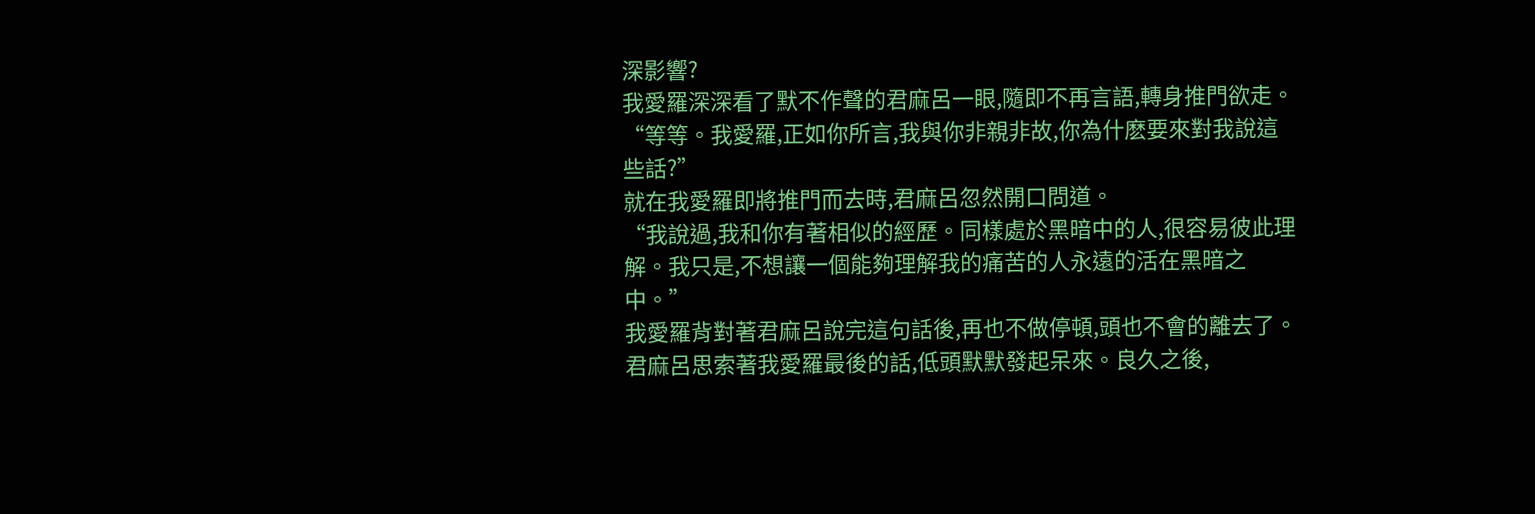深影響?
我愛羅深深看了默不作聲的君麻呂一眼,隨即不再言語,轉身推門欲走。
“等等。我愛羅,正如你所言,我與你非親非故,你為什麽要來對我說這些話?”
就在我愛羅即將推門而去時,君麻呂忽然開口問道。
“我說過,我和你有著相似的經歷。同樣處於黑暗中的人,很容易彼此理解。我只是,不想讓一個能夠理解我的痛苦的人永遠的活在黑暗之中。”
我愛羅背對著君麻呂說完這句話後,再也不做停頓,頭也不會的離去了。
君麻呂思索著我愛羅最後的話,低頭默默發起呆來。良久之後,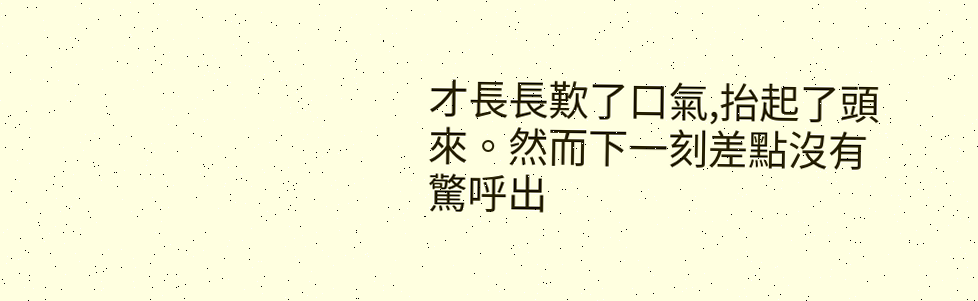才長長歎了口氣,抬起了頭來。然而下一刻差點沒有驚呼出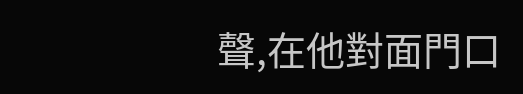聲,在他對面門口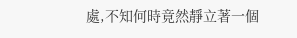處,不知何時竟然靜立著一個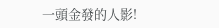一頭金發的人影!